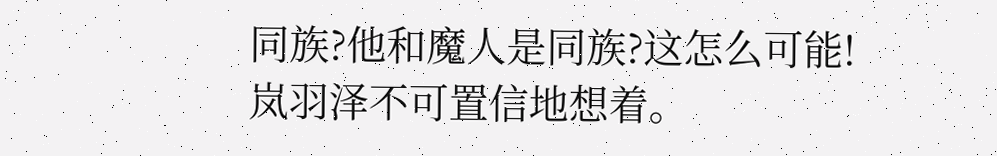同族?他和魔人是同族?这怎么可能!岚羽泽不可置信地想着。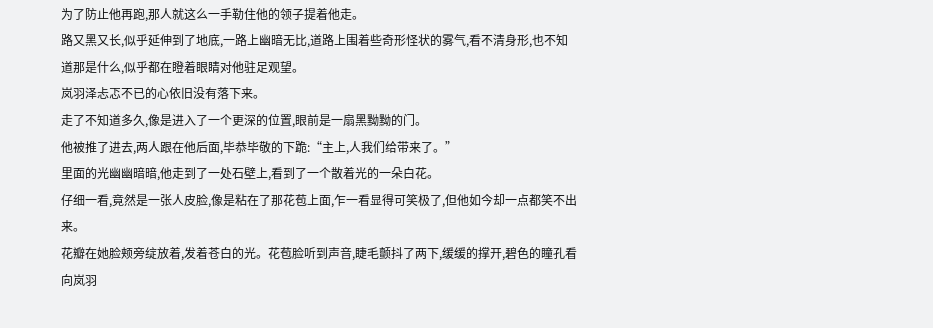为了防止他再跑,那人就这么一手勒住他的领子提着他走。
路又黑又长,似乎延伸到了地底,一路上幽暗无比,道路上围着些奇形怪状的雾气,看不清身形,也不知道那是什么,似乎都在瞪着眼睛对他驻足观望。
岚羽泽忐忑不已的心依旧没有落下来。
走了不知道多久,像是进入了一个更深的位置,眼前是一扇黑黝黝的门。
他被推了进去,两人跟在他后面,毕恭毕敬的下跪:“主上,人我们给带来了。”
里面的光幽幽暗暗,他走到了一处石壁上,看到了一个散着光的一朵白花。
仔细一看,竟然是一张人皮脸,像是粘在了那花苞上面,乍一看显得可笑极了,但他如今却一点都笑不出来。
花瓣在她脸颊旁绽放着,发着苍白的光。花苞脸听到声音,睫毛颤抖了两下,缓缓的撑开,碧色的瞳孔看向岚羽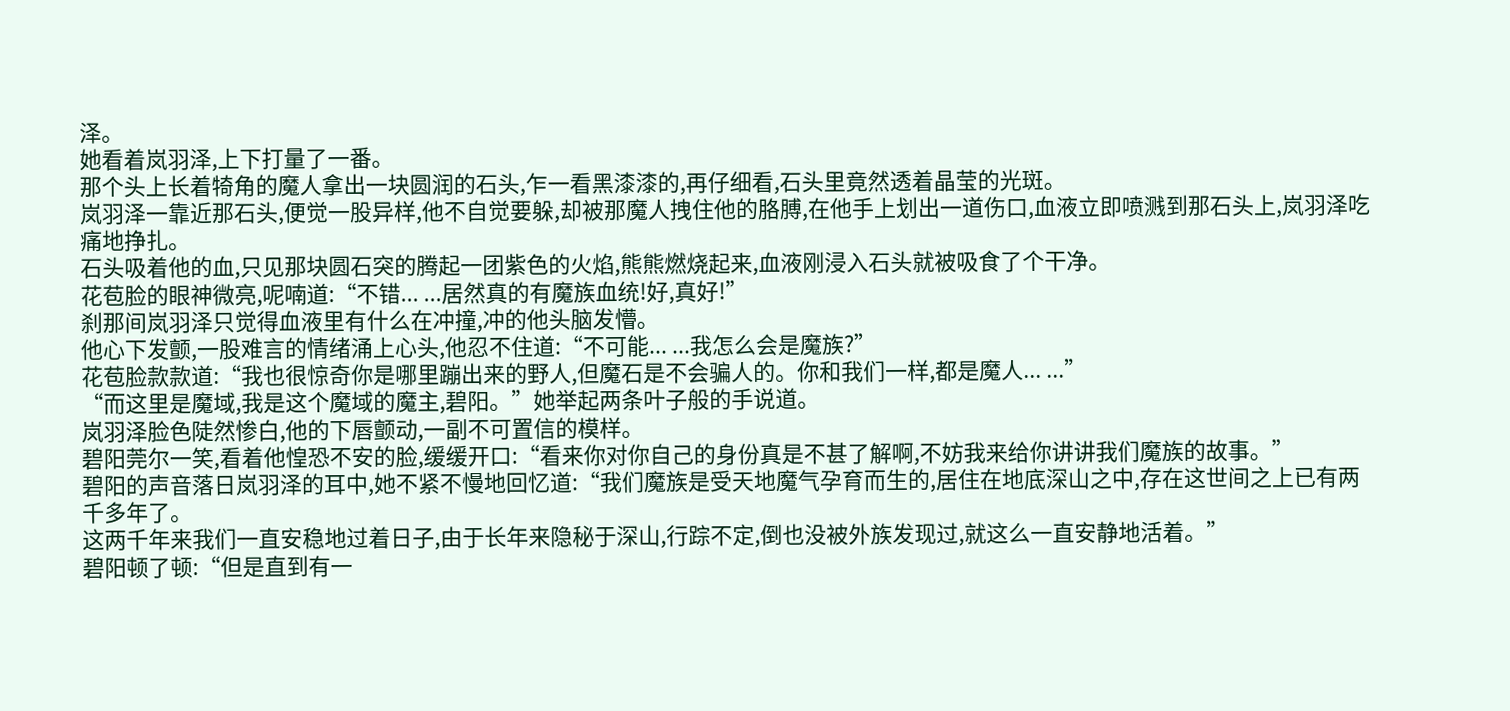泽。
她看着岚羽泽,上下打量了一番。
那个头上长着犄角的魔人拿出一块圆润的石头,乍一看黑漆漆的,再仔细看,石头里竟然透着晶莹的光斑。
岚羽泽一靠近那石头,便觉一股异样,他不自觉要躲,却被那魔人拽住他的胳膊,在他手上划出一道伤口,血液立即喷溅到那石头上,岚羽泽吃痛地挣扎。
石头吸着他的血,只见那块圆石突的腾起一团紫色的火焰,熊熊燃烧起来,血液刚浸入石头就被吸食了个干净。
花苞脸的眼神微亮,呢喃道:“不错... ...居然真的有魔族血统!好,真好!”
刹那间岚羽泽只觉得血液里有什么在冲撞,冲的他头脑发懵。
他心下发颤,一股难言的情绪涌上心头,他忍不住道:“不可能... ...我怎么会是魔族?”
花苞脸款款道:“我也很惊奇你是哪里蹦出来的野人,但魔石是不会骗人的。你和我们一样,都是魔人... ...”
“而这里是魔域,我是这个魔域的魔主,碧阳。”她举起两条叶子般的手说道。
岚羽泽脸色陡然惨白,他的下唇颤动,一副不可置信的模样。
碧阳莞尔一笑,看着他惶恐不安的脸,缓缓开口:“看来你对你自己的身份真是不甚了解啊,不妨我来给你讲讲我们魔族的故事。”
碧阳的声音落日岚羽泽的耳中,她不紧不慢地回忆道:“我们魔族是受天地魔气孕育而生的,居住在地底深山之中,存在这世间之上已有两千多年了。
这两千年来我们一直安稳地过着日子,由于长年来隐秘于深山,行踪不定,倒也没被外族发现过,就这么一直安静地活着。”
碧阳顿了顿:“但是直到有一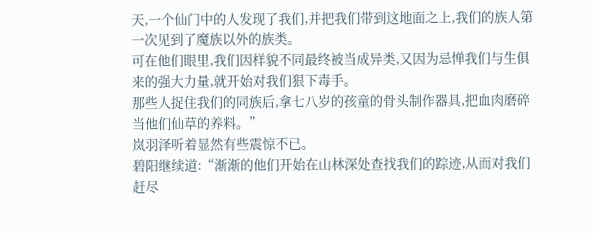天,一个仙门中的人发现了我们,并把我们带到这地面之上,我们的族人第一次见到了魔族以外的族类。
可在他们眼里,我们因样貌不同最终被当成异类,又因为忌惮我们与生俱来的强大力量,就开始对我们狠下毒手。
那些人捉住我们的同族后,拿七八岁的孩童的骨头制作器具,把血肉磨碎当他们仙草的养料。”
岚羽泽听着显然有些震惊不已。
碧阳继续道:“渐渐的他们开始在山林深处查找我们的踪迹,从而对我们赶尽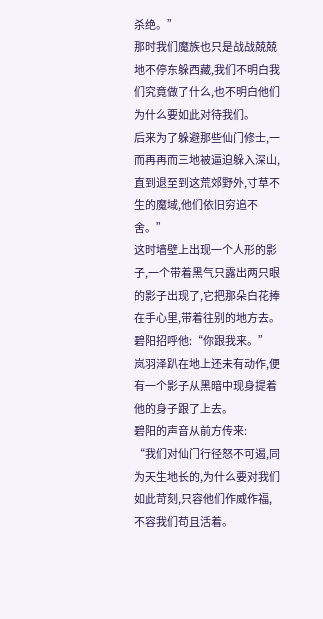杀绝。”
那时我们魔族也只是战战兢兢地不停东躲西藏,我们不明白我们究竟做了什么,也不明白他们为什么要如此对待我们。
后来为了躲避那些仙门修士,一而再再而三地被逼迫躲入深山,直到退至到这荒郊野外,寸草不生的魔域,他们依旧穷追不舍。”
这时墙壁上出现一个人形的影子,一个带着黑气只露出两只眼的影子出现了,它把那朵白花捧在手心里,带着往别的地方去。
碧阳招呼他:“你跟我来。”
岚羽泽趴在地上还未有动作,便有一个影子从黑暗中现身提着他的身子跟了上去。
碧阳的声音从前方传来:
“我们对仙门行径怒不可遏,同为天生地长的,为什么要对我们如此苛刻,只容他们作威作福,不容我们苟且活着。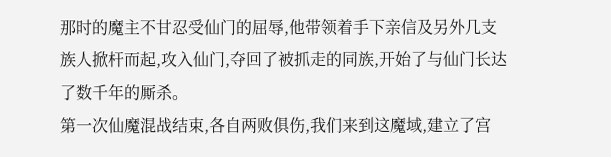那时的魔主不甘忍受仙门的屈辱,他带领着手下亲信及另外几支族人掀杆而起,攻入仙门,夺回了被抓走的同族,开始了与仙门长达了数千年的厮杀。
第一次仙魔混战结束,各自两败俱伤,我们来到这魔域,建立了宫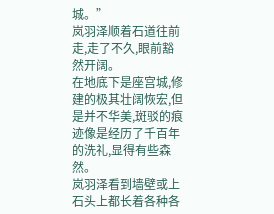城。”
岚羽泽顺着石道往前走,走了不久,眼前豁然开阔。
在地底下是座宫城,修建的极其壮阔恢宏,但是并不华美,斑驳的痕迹像是经历了千百年的洗礼,显得有些森然。
岚羽泽看到墙壁或上石头上都长着各种各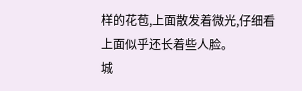样的花苞,上面散发着微光,仔细看上面似乎还长着些人脸。
城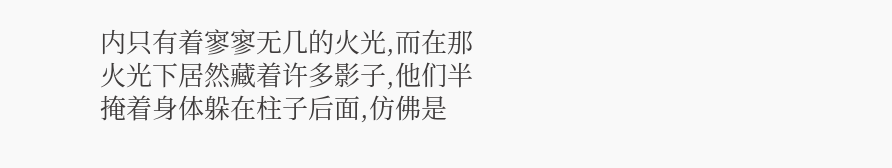内只有着寥寥无几的火光,而在那火光下居然藏着许多影子,他们半掩着身体躲在柱子后面,仿佛是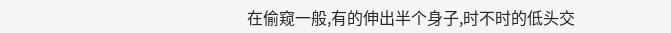在偷窥一般,有的伸出半个身子,时不时的低头交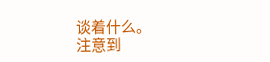谈着什么。
注意到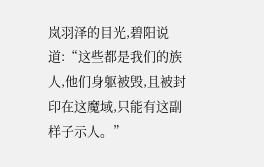岚羽泽的目光,碧阳说道:“这些都是我们的族人,他们身躯被毁,且被封印在这魔域,只能有这副样子示人。”